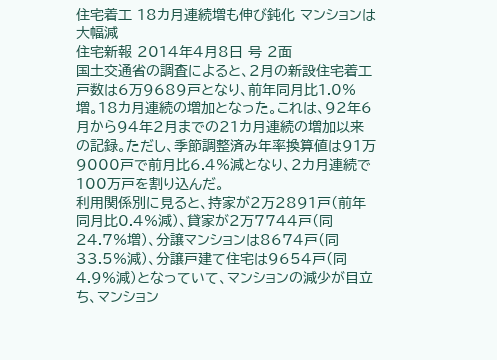住宅着工 18カ月連続増も伸び鈍化 マンションは大幅減
住宅新報 2014年4月8日 号 2面
国土交通省の調査によると、2月の新設住宅着工戸数は6万9689戸となり、前年同月比1.0%増。18カ月連続の増加となった。これは、92年6月から94年2月までの21カ月連続の増加以来の記録。ただし、季節調整済み年率換算値は91万9000戸で前月比6.4%減となり、2カ月連続で100万戸を割り込んだ。
利用関係別に見ると、持家が2万2891戸(前年同月比0.4%減)、貸家が2万7744戸(同24.7%増)、分譲マンションは8674戸(同33.5%減)、分譲戸建て住宅は9654戸(同4.9%減)となっていて、マンションの減少が目立ち、マンション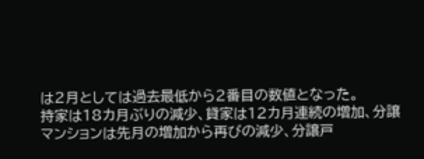は2月としては過去最低から2番目の数値となった。
持家は18カ月ぶりの減少、貸家は12カ月連続の増加、分譲マンションは先月の増加から再びの減少、分譲戸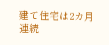建て住宅は2カ月連続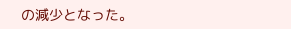の減少となった。